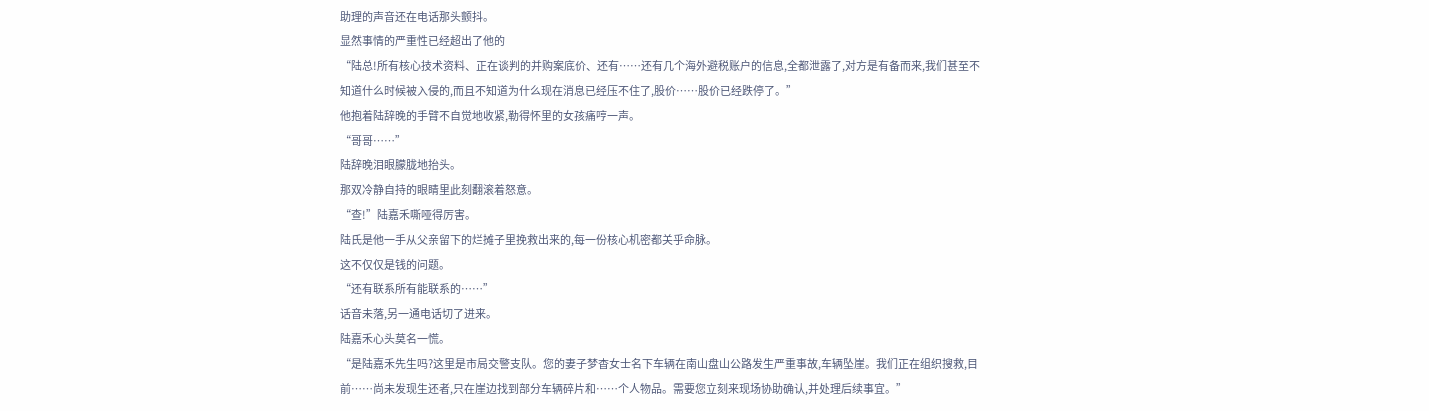助理的声音还在电话那头颤抖。
显然事情的严重性已经超出了他的
“陆总!所有核心技术资料、正在谈判的并购案底价、还有……还有几个海外避税账户的信息,全都泄露了,对方是有备而来,我们甚至不知道什么时候被入侵的,而且不知道为什么现在消息已经压不住了,股价……股价已经跌停了。”
他抱着陆辞晚的手臂不自觉地收紧,勒得怀里的女孩痛哼一声。
“哥哥……”
陆辞晚泪眼朦胧地抬头。
那双冷静自持的眼睛里此刻翻滚着怒意。
“查!”陆嘉禾嘶哑得厉害。
陆氏是他一手从父亲留下的烂摊子里挽救出来的,每一份核心机密都关乎命脉。
这不仅仅是钱的问题。
“还有联系所有能联系的……”
话音未落,另一通电话切了进来。
陆嘉禾心头莫名一慌。
“是陆嘉禾先生吗?这里是市局交警支队。您的妻子梦杳女士名下车辆在南山盘山公路发生严重事故,车辆坠崖。我们正在组织搜救,目前……尚未发现生还者,只在崖边找到部分车辆碎片和……个人物品。需要您立刻来现场协助确认,并处理后续事宜。”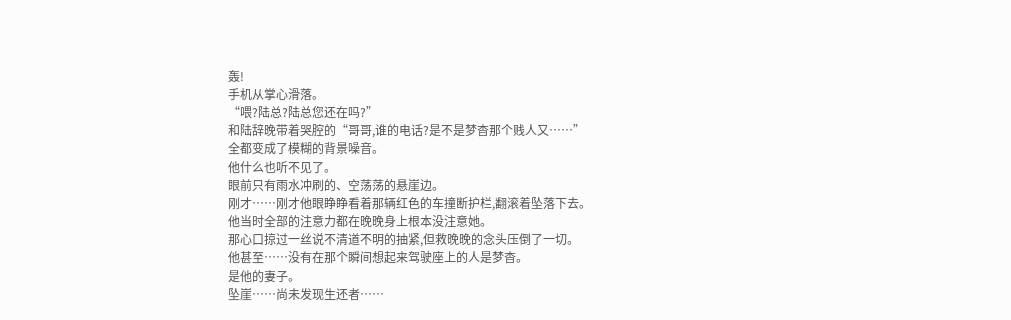轰!
手机从掌心滑落。
“喂?陆总?陆总您还在吗?”
和陆辞晚带着哭腔的“哥哥,谁的电话?是不是梦杳那个贱人又……”
全都变成了模糊的背景噪音。
他什么也听不见了。
眼前只有雨水冲刷的、空荡荡的悬崖边。
刚才……刚才他眼睁睁看着那辆红色的车撞断护栏,翻滚着坠落下去。
他当时全部的注意力都在晚晚身上根本没注意她。
那心口掠过一丝说不清道不明的抽紧,但救晚晚的念头压倒了一切。
他甚至……没有在那个瞬间想起来驾驶座上的人是梦杳。
是他的妻子。
坠崖……尚未发现生还者……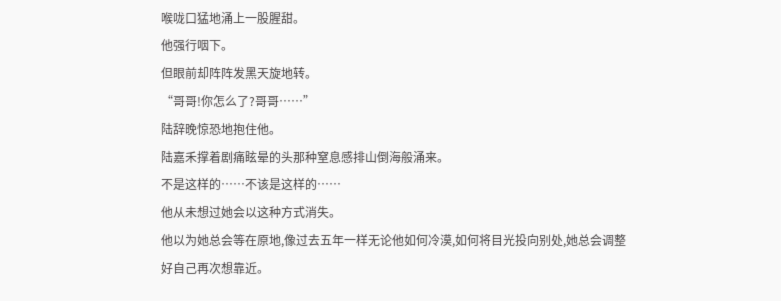喉咙口猛地涌上一股腥甜。
他强行咽下。
但眼前却阵阵发黑天旋地转。
“哥哥!你怎么了?哥哥……”
陆辞晚惊恐地抱住他。
陆嘉禾撑着剧痛眩晕的头那种窒息感排山倒海般涌来。
不是这样的……不该是这样的……
他从未想过她会以这种方式消失。
他以为她总会等在原地,像过去五年一样无论他如何冷漠,如何将目光投向别处,她总会调整好自己再次想靠近。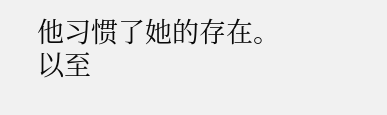他习惯了她的存在。
以至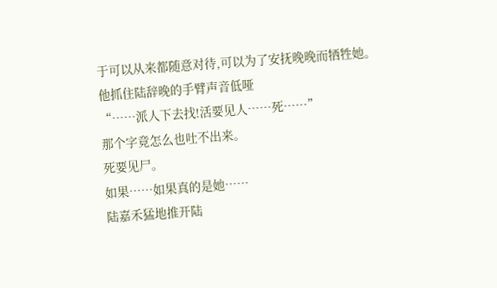于可以从来都随意对待,可以为了安抚晚晚而牺牲她。
他抓住陆辞晚的手臂声音低哑
“……派人下去找!活要见人……死……”
那个字竟怎么也吐不出来。
死要见尸。
如果……如果真的是她……
陆嘉禾猛地推开陆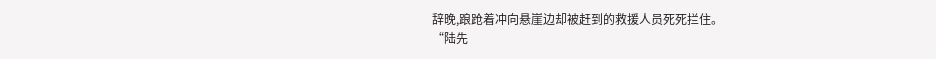辞晚,踉跄着冲向悬崖边却被赶到的救援人员死死拦住。
“陆先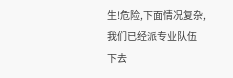生!危险,下面情况复杂,我们已经派专业队伍下去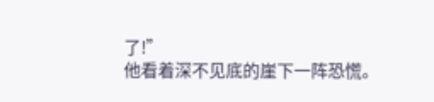了!”
他看着深不见底的崖下一阵恐慌。